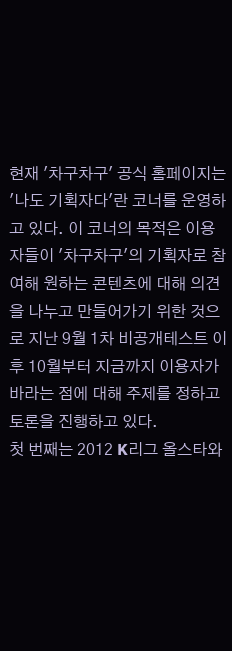현재 '차구차구' 공식 홈페이지는 '나도 기획자다'란 코너를 운영하고 있다. 이 코너의 목적은 이용자들이 '차구차구'의 기획자로 참여해 원하는 콘텐츠에 대해 의견을 나누고 만들어가기 위한 것으로 지난 9월 1차 비공개테스트 이후 10월부터 지금까지 이용자가 바라는 점에 대해 주제를 정하고 토론을 진행하고 있다.
첫 번째는 2012 K리그 올스타와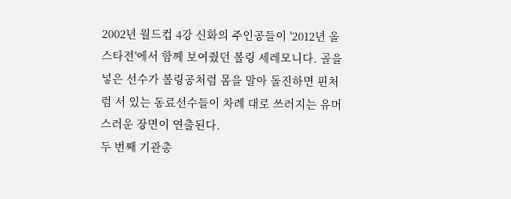2002년 월드컵 4강 신화의 주인공들이 '2012년 올스타전'에서 함께 보여줬던 볼링 세레모니다. 골을 넣은 선수가 볼링공처럼 몸을 말아 돌진하면 핀처럼 서 있는 동료선수들이 차례 대로 쓰러지는 유머스러운 장면이 연출된다.
두 번째 기관총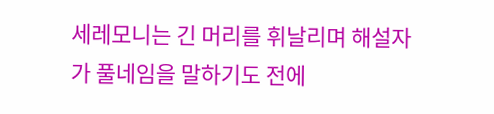세레모니는 긴 머리를 휘날리며 해설자가 풀네임을 말하기도 전에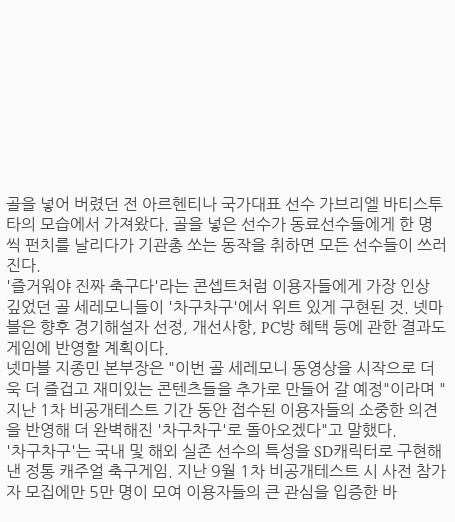골을 넣어 버렸던 전 아르헨티나 국가대표 선수 가브리엘 바티스투타의 모습에서 가져왔다. 골을 넣은 선수가 동료선수들에게 한 명씩 펀치를 날리다가 기관총 쏘는 동작을 취하면 모든 선수들이 쓰러진다.
'즐거워야 진짜 축구다'라는 콘셉트처럼 이용자들에게 가장 인상 깊었던 골 세레모니들이 '차구차구'에서 위트 있게 구현된 것. 넷마블은 향후 경기해설자 선정, 개선사항, PC방 혜택 등에 관한 결과도 게임에 반영할 계획이다.
넷마블 지종민 본부장은 "이번 골 세레모니 동영상을 시작으로 더욱 더 즐겁고 재미있는 콘텐츠들을 추가로 만들어 갈 예정"이라며 "지난 1차 비공개테스트 기간 동안 접수된 이용자들의 소중한 의견을 반영해 더 완벽해진 '차구차구'로 돌아오겠다"고 말했다.
'차구차구'는 국내 및 해외 실존 선수의 특성을 SD캐릭터로 구현해 낸 정통 캐주얼 축구게임. 지난 9월 1차 비공개테스트 시 사전 참가자 모집에만 5만 명이 모여 이용자들의 큰 관심을 입증한 바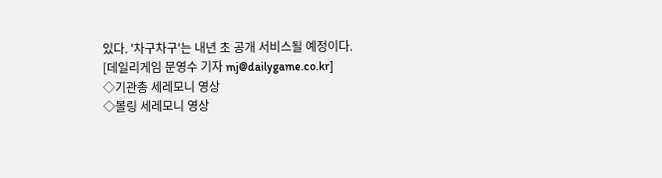있다. '차구차구'는 내년 초 공개 서비스될 예정이다.
[데일리게임 문영수 기자 mj@dailygame.co.kr]
◇기관총 세레모니 영상
◇볼링 세레모니 영상